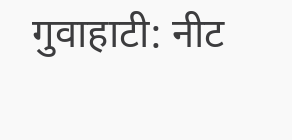गुवाहाटी: नीट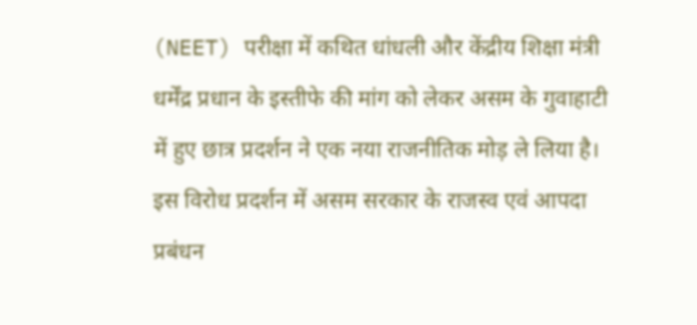(NEET) परीक्षा में कथित धांधली और केंद्रीय शिक्षा मंत्री धर्मेंद्र प्रधान के इस्तीफे की मांग को लेकर असम के गुवाहाटी में हुए छात्र प्रदर्शन ने एक नया राजनीतिक मोड़ ले लिया है। इस विरोध प्रदर्शन में असम सरकार के राजस्व एवं आपदा प्रबंधन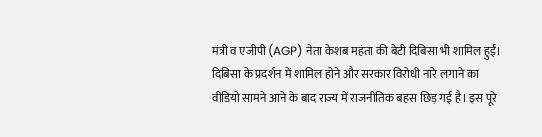मंत्री व एजीपी (AGP) नेता केशब महंता की बेटी दिबिसा भी शामिल हुईं।
दिबिसा के प्रदर्शन में शामिल होने और सरकार विरोधी नारे लगाने का वीडियो सामने आने के बाद राज्य में राजनीतिक बहस छिड़ गई है। इस पूरे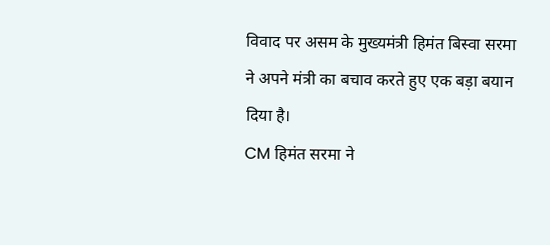विवाद पर असम के मुख्यमंत्री हिमंत बिस्वा सरमा ने अपने मंत्री का बचाव करते हुए एक बड़ा बयान दिया है।
CM हिमंत सरमा ने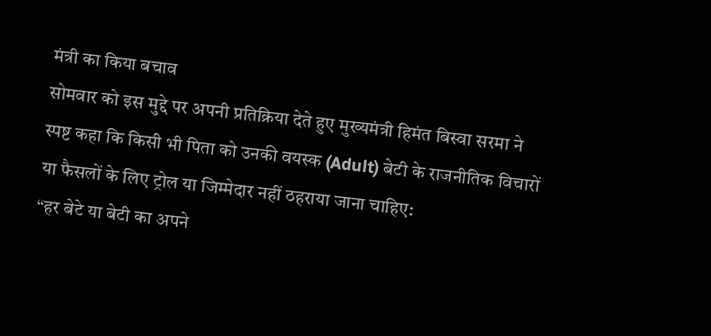मंत्री का किया बचाव
सोमवार को इस मुद्दे पर अपनी प्रतिक्रिया देते हुए मुख्यमंत्री हिमंत बिस्वा सरमा ने स्पष्ट कहा कि किसी भी पिता को उनकी वयस्क (Adult) बेटी के राजनीतिक विचारों या फैसलों के लिए ट्रोल या जिम्मेदार नहीं ठहराया जाना चाहिए:
“हर बेटे या बेटी का अपने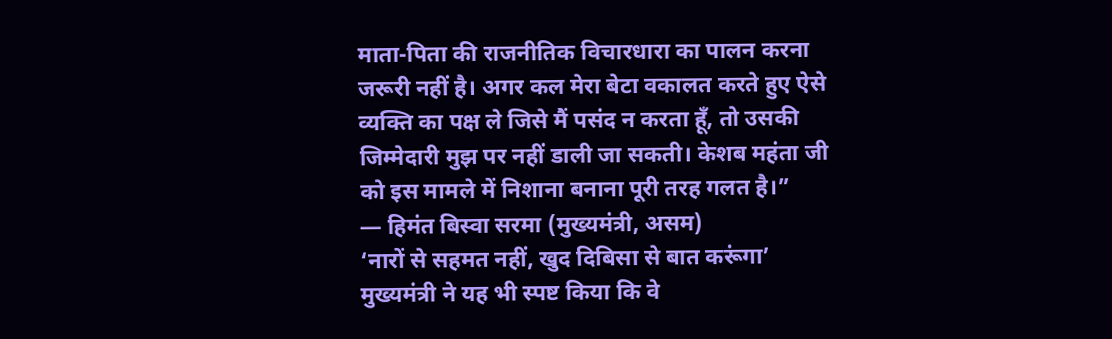माता-पिता की राजनीतिक विचारधारा का पालन करना जरूरी नहीं है। अगर कल मेरा बेटा वकालत करते हुए ऐसे व्यक्ति का पक्ष ले जिसे मैं पसंद न करता हूँ, तो उसकी जिम्मेदारी मुझ पर नहीं डाली जा सकती। केशब महंता जी को इस मामले में निशाना बनाना पूरी तरह गलत है।”
— हिमंत बिस्वा सरमा (मुख्यमंत्री, असम)
‘नारों से सहमत नहीं, खुद दिबिसा से बात करूंगा’
मुख्यमंत्री ने यह भी स्पष्ट किया कि वे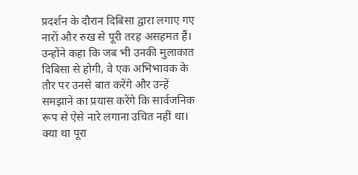प्रदर्शन के दौरान दिबिसा द्वारा लगाए गए नारों और रुख से पूरी तरह असहमत हैं। उन्होंने कहा कि जब भी उनकी मुलाकात दिबिसा से होगी, वे एक अभिभावक के तौर पर उनसे बात करेंगे और उन्हें समझाने का प्रयास करेंगे कि सार्वजनिक रूप से ऐसे नारे लगाना उचित नहीं था।
क्या था पूरा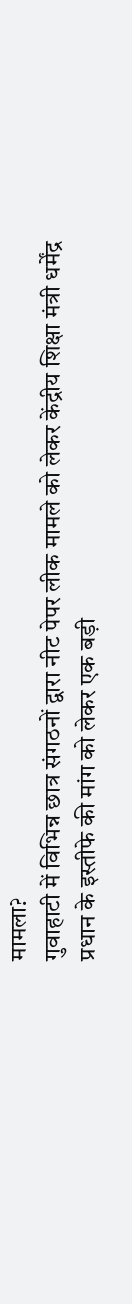मामला?
गुवाहाटी में विभिन्न छात्र संगठनों द्वारा नीट पेपर लीक मामले को लेकर केंद्रीय शिक्षा मंत्री धर्मेंद्र प्रधान के इस्तीफे की मांग को लेकर एक बड़ी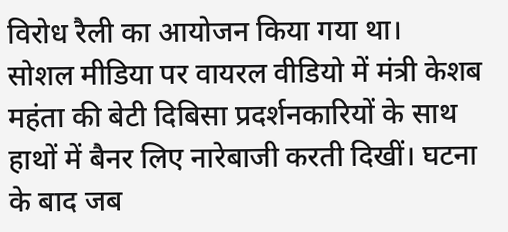विरोध रैली का आयोजन किया गया था।
सोशल मीडिया पर वायरल वीडियो में मंत्री केशब महंता की बेटी दिबिसा प्रदर्शनकारियों के साथ हाथों में बैनर लिए नारेबाजी करती दिखीं। घटना के बाद जब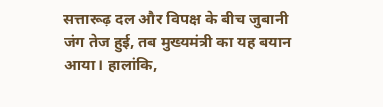सत्तारूढ़ दल और विपक्ष के बीच जुबानी जंग तेज हुई, तब मुख्यमंत्री का यह बयान आया। हालांकि,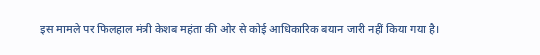इस मामले पर फिलहाल मंत्री केशब महंता की ओर से कोई आधिकारिक बयान जारी नहीं किया गया है।